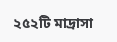২৫২টি মাদ্রাসা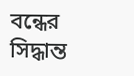বন্ধের সিদ্ধান্ত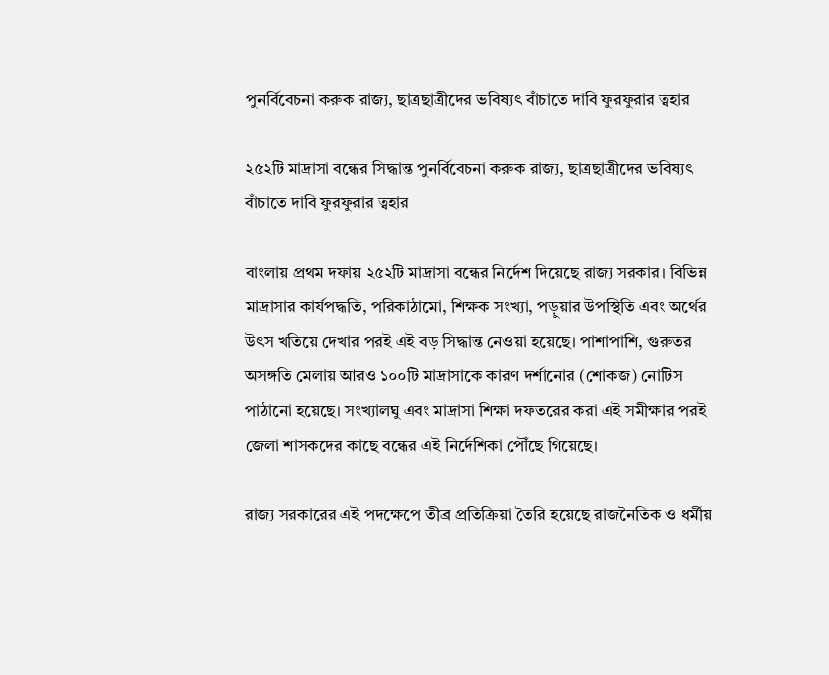পুনর্বিবেচনা করুক রাজ্য, ছাত্রছাত্রীদের ভবিষ্যৎ বাঁচাতে দাবি ফুরফুরার ত্বহার

২৫২টি মাদ্রাসা বন্ধের সিদ্ধান্ত পুনর্বিবেচনা করুক রাজ্য, ছাত্রছাত্রীদের ভবিষ্যৎ বাঁচাতে দাবি ফুরফুরার ত্বহার

বাংলায় প্রথম দফায় ২৫২টি মাদ্রাসা বন্ধের নির্দেশ দিয়েছে রাজ্য সরকার। বিভিন্ন মাদ্রাসার কার্যপদ্ধতি, পরিকাঠামো, শিক্ষক সংখ্যা, পড়ুয়ার উপস্থিতি এবং অর্থের উৎস খতিয়ে দেখার পরই এই বড় সিদ্ধান্ত নেওয়া হয়েছে। পাশাপাশি, গুরুতর অসঙ্গতি মেলায় আরও ১০০টি মাদ্রাসাকে কারণ দর্শানোর (শোকজ) নোটিস পাঠানো হয়েছে। সংখ্যালঘু এবং মাদ্রাসা শিক্ষা দফতরের করা এই সমীক্ষার পরই জেলা শাসকদের কাছে বন্ধের এই নির্দেশিকা পৌঁছে গিয়েছে।

রাজ্য সরকারের এই পদক্ষেপে তীব্র প্রতিক্রিয়া তৈরি হয়েছে রাজনৈতিক ও ধর্মীয়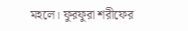মহলে। ফুরফুরা শরীফের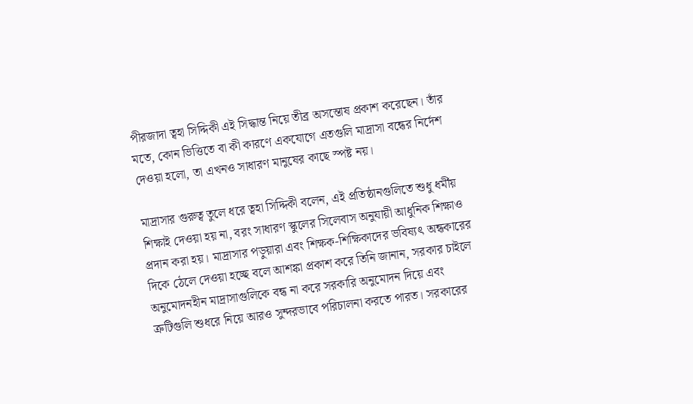পীরজাদা ত্বহা সিদ্দিকী এই সিদ্ধান্ত নিয়ে তীব্র অসন্তোষ প্রকাশ করেছেন। তাঁর মতে, কোন ভিত্তিতে বা কী কারণে একযোগে এতগুলি মাদ্রাসা বন্ধের নির্দেশ দেওয়া হলো, তা এখনও সাধারণ মানুষের কাছে স্পষ্ট নয়।

মাদ্রাসার গুরুত্ব তুলে ধরে ত্বহা সিদ্দিকী বলেন, এই প্রতিষ্ঠানগুলিতে শুধু ধর্মীয় শিক্ষাই দেওয়া হয় না, বরং সাধারণ স্কুলের সিলেবাস অনুযায়ী আধুনিক শিক্ষাও প্রদান করা হয়। মাদ্রাসার পড়ুয়ারা এবং শিক্ষক-শিক্ষিকাদের ভবিষ্যৎ অন্ধকারের দিকে ঠেলে দেওয়া হচ্ছে বলে আশঙ্কা প্রকাশ করে তিনি জানান, সরকার চাইলে অনুমোদনহীন মাদ্রাসাগুলিকে বন্ধ না করে সরকারি অনুমোদন দিয়ে এবং ত্রুটিগুলি শুধরে নিয়ে আরও সুন্দরভাবে পরিচালনা করতে পারত। সরকারের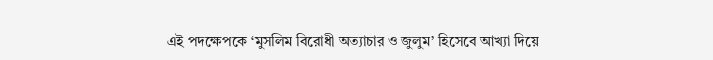এই পদক্ষেপকে ‘মুসলিম বিরোধী অত্যাচার ও জুলুম’ হিসেবে আখ্যা দিয়ে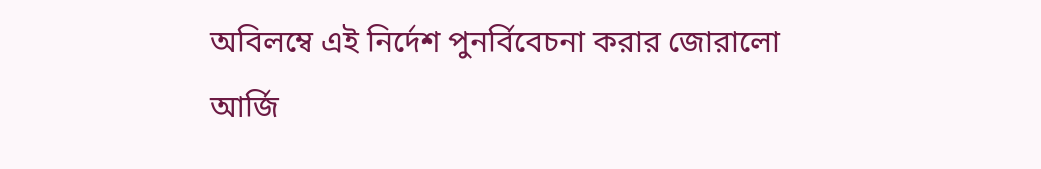অবিলম্বে এই নির্দেশ পুনর্বিবেচনা করার জোরালো আর্জি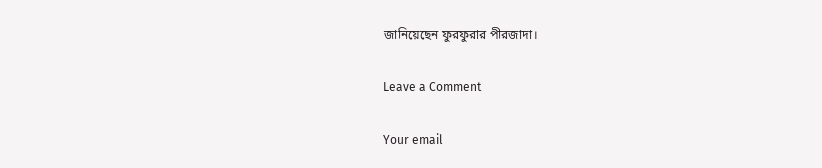জানিয়েছেন ফুরফুরার পীরজাদা।

Leave a Comment

Your email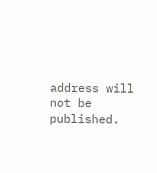address will not be published.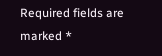Required fields are marked *